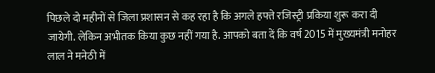पिछले दो महीनों से जिला प्रशासन से कह रहा है कि अगले हफ्ते रजिस्ट्री प्रकिया शुरू करा दी जायेगी. लेकिन अभीतक किया कुछ नहीं गया है. आपको बता दें कि वर्ष 2015 में मुख्यमंत्री मनोहर लाल ने मनेठी में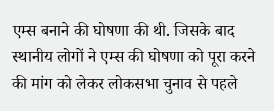एम्स बनाने की घोषणा की थी. जिसके बाद स्थानीय लोगों ने एम्स की घोषणा को पूरा करने की मांग को लेकर लोकसभा चुनाव से पहले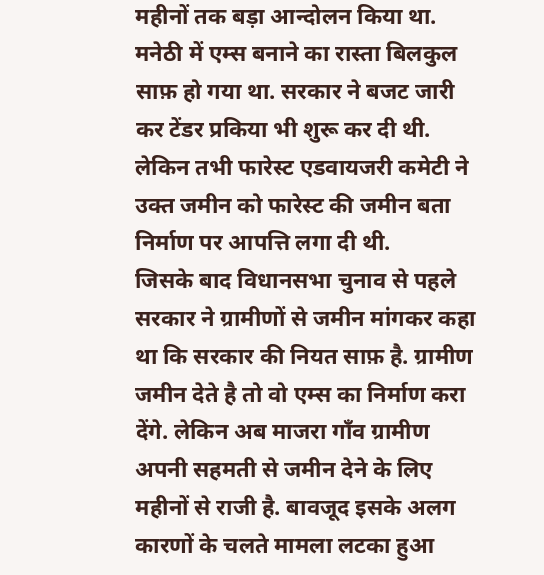महीनों तक बड़ा आन्दोलन किया था. मनेठी में एम्स बनाने का रास्ता बिलकुल साफ़ हो गया था. सरकार ने बजट जारी कर टेंडर प्रकिया भी शुरू कर दी थी. लेकिन तभी फारेस्ट एडवायजरी कमेटी ने उक्त जमीन को फारेस्ट की जमीन बता निर्माण पर आपत्ति लगा दी थी.
जिसके बाद विधानसभा चुनाव से पहले सरकार ने ग्रामीणों से जमीन मांगकर कहा था कि सरकार की नियत साफ़ है. ग्रामीण जमीन देते है तो वो एम्स का निर्माण करा देंगे. लेकिन अब माजरा गाँव ग्रामीण अपनी सहमती से जमीन देने के लिए महीनों से राजी है. बावजूद इसके अलग कारणों के चलते मामला लटका हुआ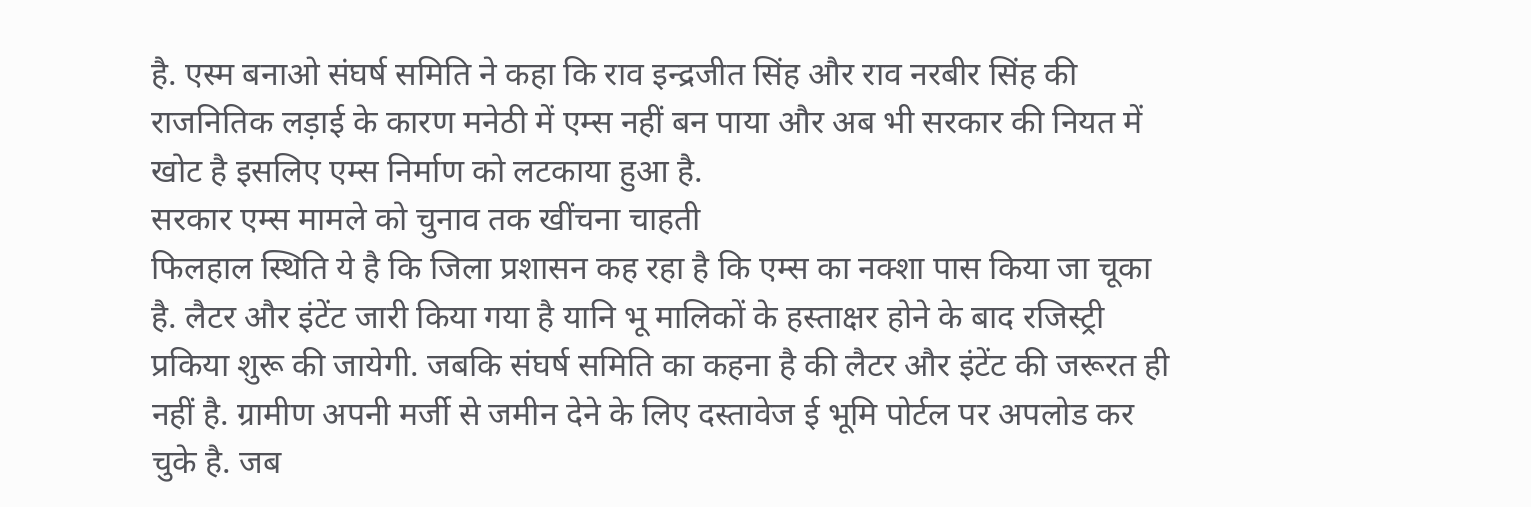है. एस्म बनाओ संघर्ष समिति ने कहा कि राव इन्द्रजीत सिंह और राव नरबीर सिंह की राजनितिक लड़ाई के कारण मनेठी में एम्स नहीं बन पाया और अब भी सरकार की नियत में खोट है इसलिए एम्स निर्माण को लटकाया हुआ है.
सरकार एम्स मामले को चुनाव तक खींचना चाहती
फिलहाल स्थिति ये है कि जिला प्रशासन कह रहा है कि एम्स का नक्शा पास किया जा चूका है. लैटर और इंटेंट जारी किया गया है यानि भू मालिकों के हस्ताक्षर होने के बाद रजिस्ट्री प्रकिया शुरू की जायेगी. जबकि संघर्ष समिति का कहना है की लैटर और इंटेंट की जरूरत ही नहीं है. ग्रामीण अपनी मर्जी से जमीन देने के लिए दस्तावेज ई भूमि पोर्टल पर अपलोड कर चुके है. जब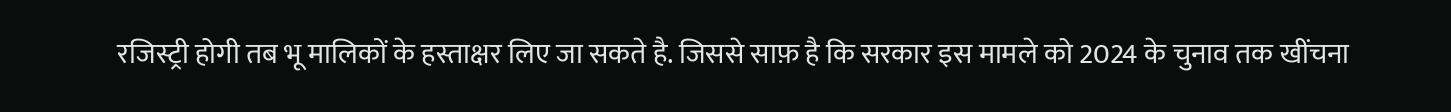रजिस्ट्री होगी तब भू मालिकों के हस्ताक्षर लिए जा सकते है. जिससे साफ़ है कि सरकार इस मामले को 2024 के चुनाव तक खींचना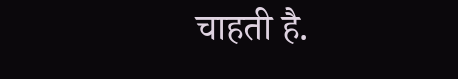चाहती है.